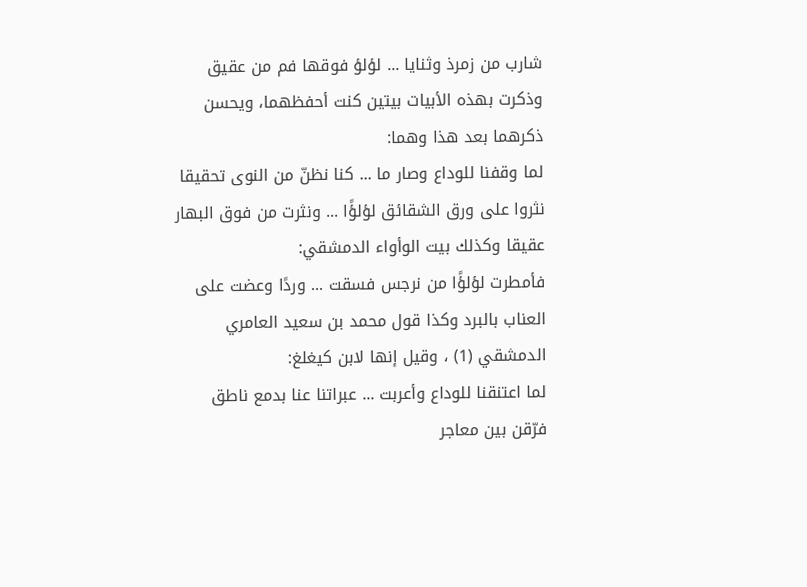شارب من زمرذ وثنايا ... لؤلؤ فوقها فم من عقيق وذكرت بهذه الأبيات بيتين كنت أحفظهما، ويحسن ذكرهما بعد هذا وهما:
لما وقفنا للوداع وصار ما ... كنا نظنّ من النوى تحقيقا
نثروا على ورق الشقائق لؤلؤًا ... ونثرت من فوق البهار عقيقا وكذلك بيت الوأواء الدمشقي:
فأمطرت لؤلؤًا من نرجس فسقت ... وردًا وعضت على العناب بالبرد وكذا قول محمد بن سعيد العامري الدمشقي (1) ، وقيل إنها لابن كيغلغ:
لما اعتنقنا للوداع وأعربت ... عبراتنا عنا بدمع ناطق
فرّقن بين معاجر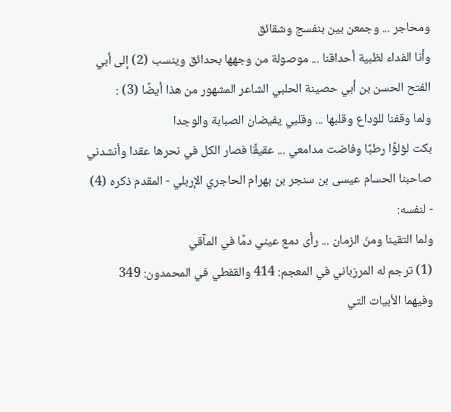ومحاجر ... وجمعن بين بنفسج وشقائق
وأنا الفداء لظبية أحداقنا ... موصولة من وجهها بحدائق وينسب (2) إلى أبي الفتح الحسن بن أبي حصينة الحلبي الشاعر المشهور من هذا أيضًا (3) :
ولما وقفنا للوداع وقلبها ... وقلبي يفيضان الصبابة والوجدا
بكت لؤلؤًا رطبًا وفاضت مدامعي ... عقيقًا فصار الكل في نحرها عقدا وأنشدني صاحبنا الحسام عيسى بن سنجر بن بهرام الحاجري الإربلي - المقدم ذكره (4) - لنفسه:
ولما التقينا ومنّ الزمان ... رأى دمع عيني دمًا في المآقي
(1) ترجم له المرزباني في المعجم: 414 والقفطي في المحمدون: 349 وفيهما الأبيات التي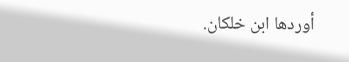أوردها ابن خلكان.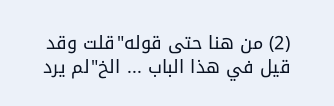(2) من هنا حتى قوله"قلت وقد قيل في هذا الباب ... الخ"لم يرد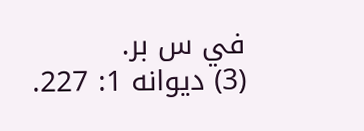في س بر.
(3) ديوانه 1: 227.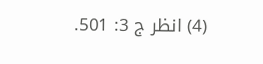(4) انظر ج 3: 501.